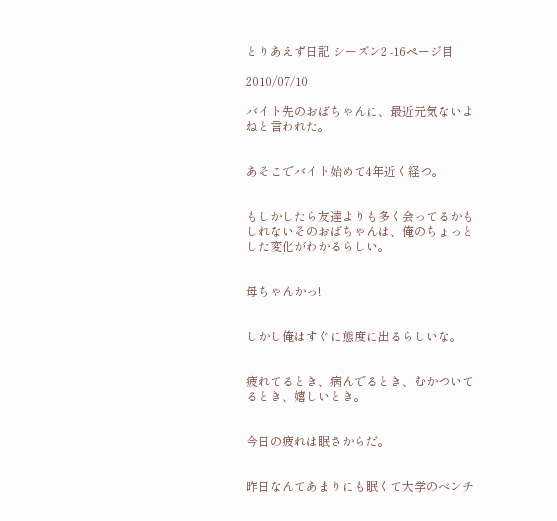とりあえず日記 シーズン2 -16ページ目

2010/07/10

バイト先のおばちゃんに、最近元気ないよねと言われた。


あそこでバイト始めて4年近く経つ。


もしかしたら友達よりも多く会ってるかもしれないそのおばちゃんは、俺のちょっとした変化がわかるらしい。


母ちゃんかっ!


しかし俺はすぐに態度に出るらしいな。


疲れてるとき、病んでるとき、むかついてるとき、嬉しいとき。


今日の疲れは眠さからだ。


昨日なんてあまりにも眠くて大学のベンチ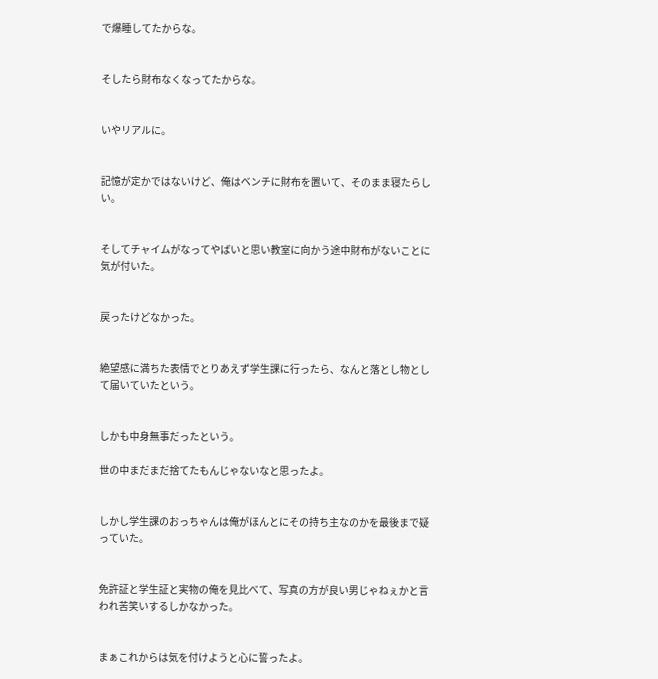で爆睡してたからな。


そしたら財布なくなってたからな。


いやリアルに。


記憶が定かではないけど、俺はベンチに財布を置いて、そのまま寝たらしい。


そしてチャイムがなってやばいと思い教室に向かう途中財布がないことに気が付いた。


戻ったけどなかった。


絶望感に満ちた表情でとりあえず学生課に行ったら、なんと落とし物として届いていたという。


しかも中身無事だったという。

世の中まだまだ捨てたもんじゃないなと思ったよ。


しかし学生課のおっちゃんは俺がほんとにその持ち主なのかを最後まで疑っていた。


免許証と学生証と実物の俺を見比べて、写真の方が良い男じゃねぇかと言われ苦笑いするしかなかった。


まぁこれからは気を付けようと心に誓ったよ。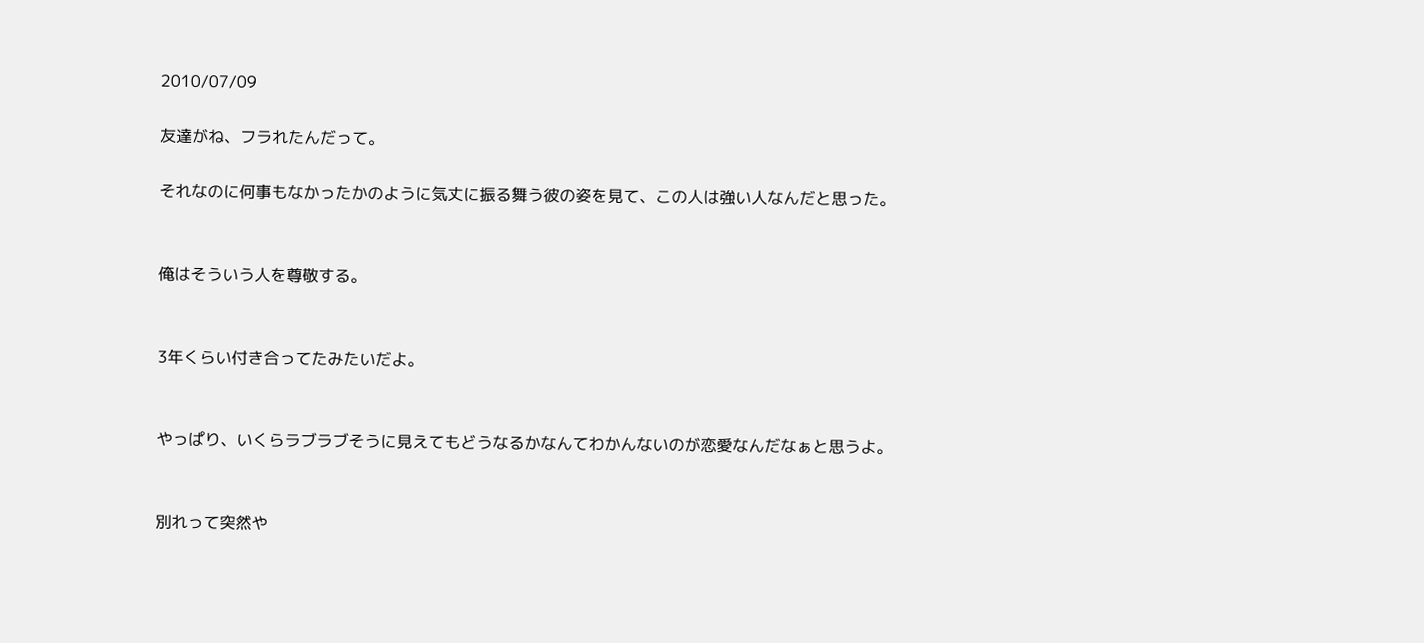2010/07/09

友達がね、フラれたんだって。

それなのに何事もなかったかのように気丈に振る舞う彼の姿を見て、この人は強い人なんだと思った。


俺はそういう人を尊敬する。


3年くらい付き合ってたみたいだよ。


やっぱり、いくらラブラブそうに見えてもどうなるかなんてわかんないのが恋愛なんだなぁと思うよ。


別れって突然や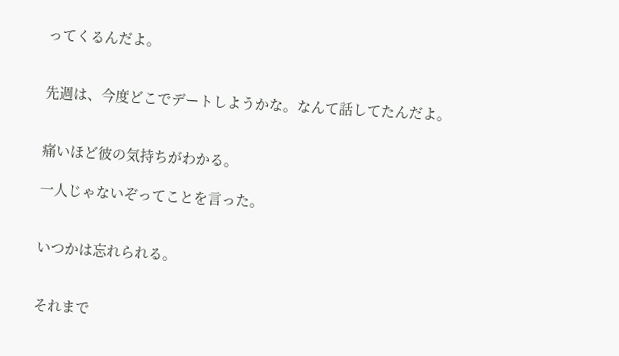ってくるんだよ。


先週は、今度どこでデートしようかな。なんて話してたんだよ。


痛いほど彼の気持ちがわかる。

一人じゃないぞってことを言った。


いつかは忘れられる。


それまで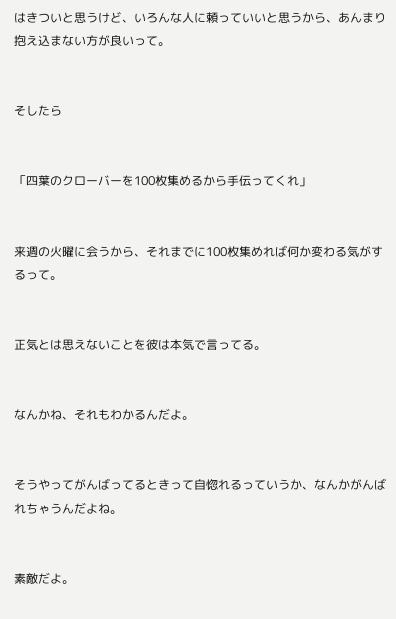はきついと思うけど、いろんな人に頼っていいと思うから、あんまり抱え込まない方が良いって。


そしたら


「四葉のクローバーを100枚集めるから手伝ってくれ」


来週の火曜に会うから、それまでに100枚集めれば何か変わる気がするって。


正気とは思えないことを彼は本気で言ってる。


なんかね、それもわかるんだよ。


そうやってがんばってるときって自惚れるっていうか、なんかがんばれちゃうんだよね。


素敵だよ。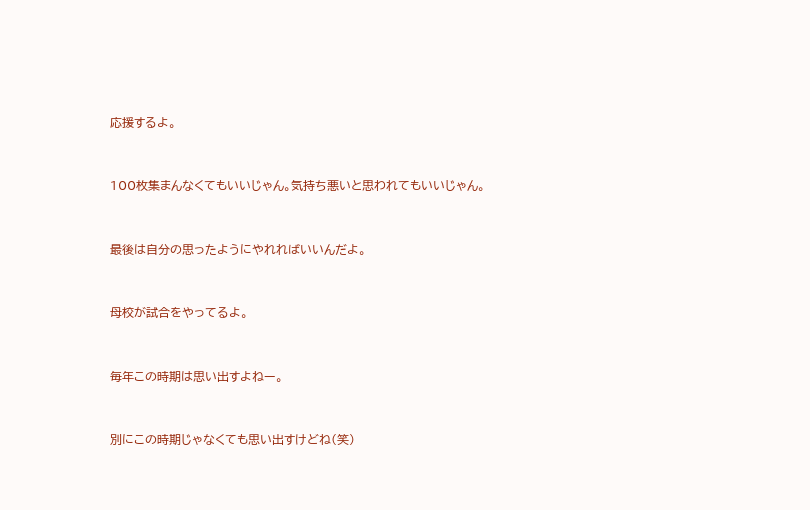応援するよ。


100枚集まんなくてもいいじゃん。気持ち悪いと思われてもいいじゃん。


最後は自分の思ったようにやれればいいんだよ。


母校が試合をやってるよ。


毎年この時期は思い出すよねー。


別にこの時期じゃなくても思い出すけどね(笑)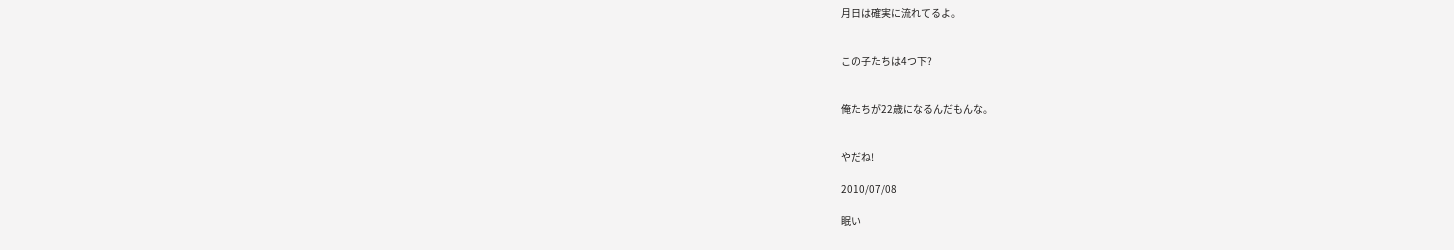月日は確実に流れてるよ。


この子たちは4つ下?


俺たちが22歳になるんだもんな。


やだね!

2010/07/08

眠い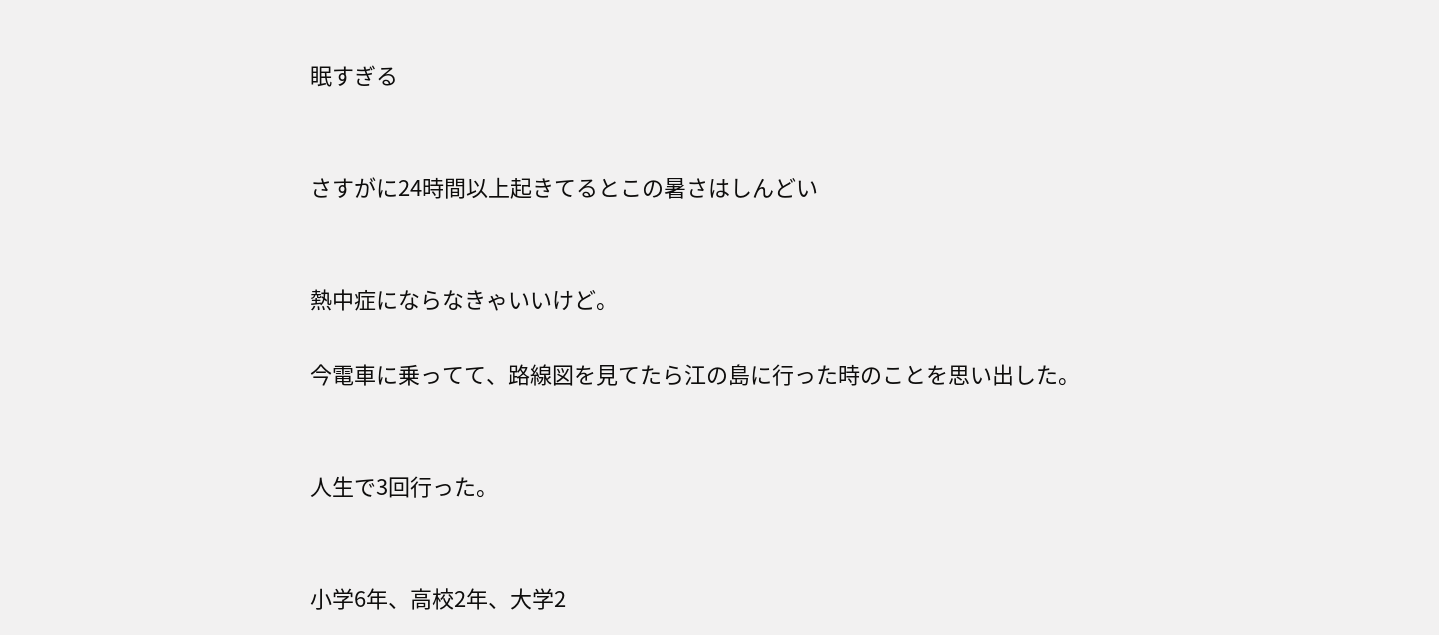眠すぎる


さすがに24時間以上起きてるとこの暑さはしんどい


熱中症にならなきゃいいけど。

今電車に乗ってて、路線図を見てたら江の島に行った時のことを思い出した。


人生で3回行った。


小学6年、高校2年、大学2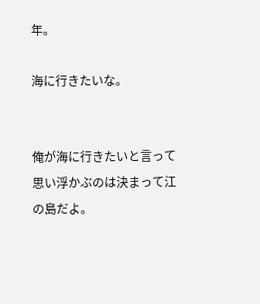年。

海に行きたいな。


俺が海に行きたいと言って思い浮かぶのは決まって江の島だよ。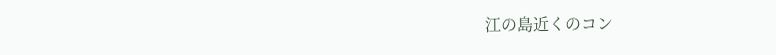江の島近くのコン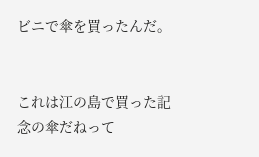ビニで傘を買ったんだ。


これは江の島で買った記念の傘だねって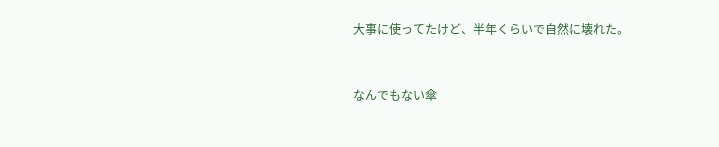大事に使ってたけど、半年くらいで自然に壊れた。


なんでもない傘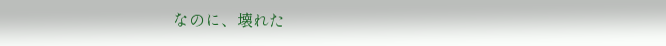なのに、壊れた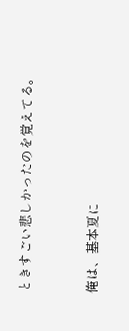ときすごい悲しかったのを覚えてる。


俺は、基本夏に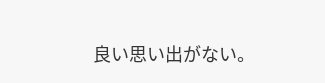良い思い出がない。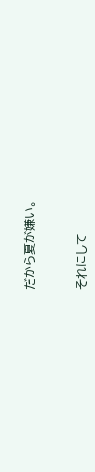だから夏が嫌い。


それにして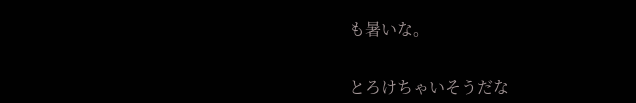も暑いな。


とろけちゃいそうだな